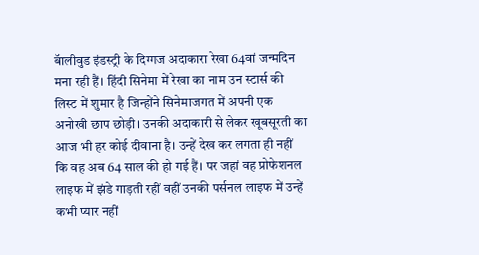बॅालीवुड इंडस्ट्री के दिग्गज अदाकारा रेखा 64वां जन्मदिन मना रही हैं। हिंदी सिनेमा में रेखा का नाम उन स्टार्स की लिस्ट में शुमार है जिन्होंने सिनेमाजगत में अपनी एक अनोखी छाप छोड़ी। उनकी अदाकारी से लेकर खूबसूरती का आज भी हर कोई दीवाना है। उन्हें देख कर लगता ही नहीं कि वह अब 64 साल की हो गई हैं। पर जहां वह प्रोफेशनल लाइफ में झंडे गाड़ती रहीं वहीं उनकी पर्सनल लाइफ में उन्हें कभी प्यार नहीं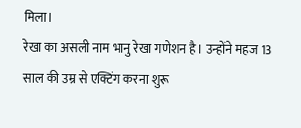मिला।
रेखा का असली नाम भानु रेखा गणेशन है। उन्होंने महज 13 साल की उम्र से एक्टिंग करना शुरू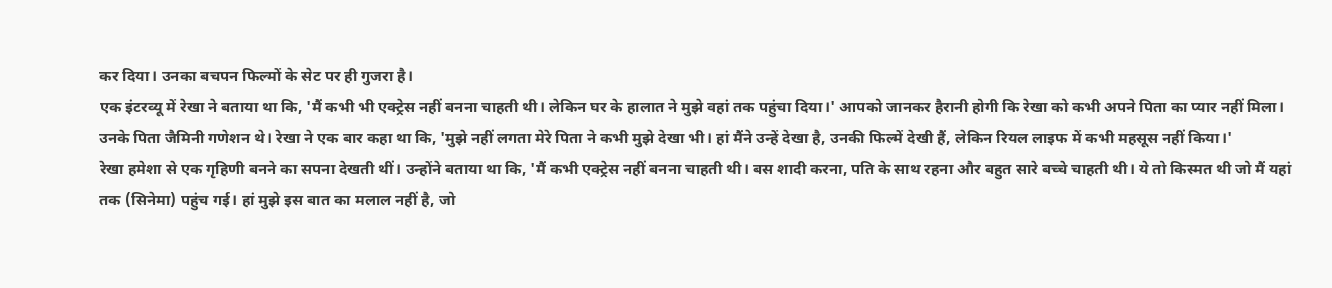कर दिया। उनका बचपन फिल्मों के सेट पर ही गुजरा है।
एक इंटरव्यू में रेखा ने बताया था कि, 'मैं कभी भी एक्ट्रेस नहीं बनना चाहती थी। लेकिन घर के हालात ने मुझे वहां तक पहुंचा दिया।' आपको जानकर हैरानी होगी कि रेखा को कभी अपने पिता का प्यार नहीं मिला। उनके पिता जैमिनी गणेशन थे। रेखा ने एक बार कहा था कि, 'मुझे नहीं लगता मेरे पिता ने कभी मुझे देखा भी। हां मैंने उन्हें देखा है, उनकी फिल्में देखी हैं, लेकिन रियल लाइफ में कभी महसूस नहीं किया।'
रेखा हमेशा से एक गृहिणी बनने का सपना देखती थीं। उन्होंने बताया था कि, 'मैं कभी एक्ट्रेस नहीं बनना चाहती थी। बस शादी करना, पति के साथ रहना और बहुत सारे बच्चे चाहती थी। ये तो किस्मत थी जो मैं यहां तक (सिनेमा) पहुंच गई। हां मुझे इस बात का मलाल नहीं है, जो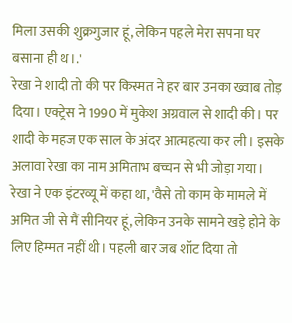मिला उसकी शुक्रगुजार हूं, लेकिन पहले मेरा सपना घर बसाना ही थ।.'
रेखा ने शादी तो की पर किस्मत ने हर बार उनका ख्वाब तोड़ दिया। एक्ट्रेस ने 1990 में मुकेश अग्रवाल से शादी की। पर शादी के महज एक साल के अंदर आत्महत्या कर ली। इसके अलावा रेखा का नाम अमिताभ बच्चन से भी जोड़ा गया।
रेखा ने एक इंटरव्यू में कहा था, 'वैसे तो काम के मामले में अमित जी से मैं सीनियर हूं, लेकिन उनके सामने खड़े होने के लिए हिम्मत नहीं थी। पहली बार जब शॉट दिया तो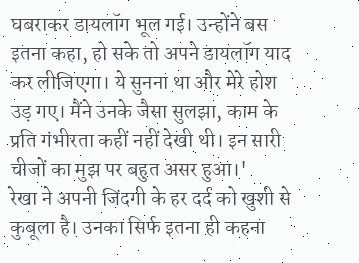घबराकर डायलॉग भूल गई। उन्होंने बस इतना कहा, हो सके तो अपने डायलॉग याद कर लीजिएगा। ये सुनना था और मेरे होश उड़ गए। मैंने उनके जैसा सुलझा, काम के प्रति गंभीरता कहीं नहीं देखी थी। इन सारी चीजों का मुझ पर बहुत असर हुआ।'
रेखा ने अपनी जिंदगी के हर दर्द को खुशी से कुबूला है। उनका सिर्फ इतना ही कहना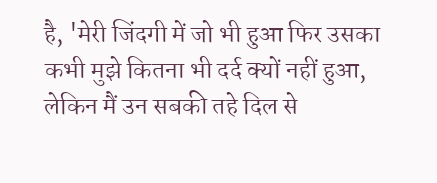है, 'मेरी जिंदगी में जो भी हुआ फिर उसका कभी मुझे कितना भी दर्द क्यों नहीं हुआ, लेकिन मैं उन सबकी तहे दिल से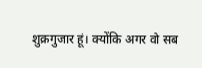शुक्रगुजार हूं। क्योंकि अगर वो सब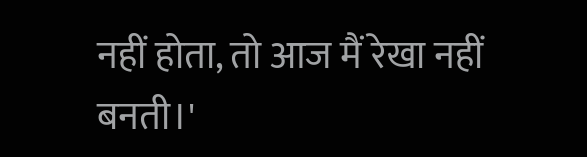नहीं होता, तो आज मैं रेखा नहीं बनती।'